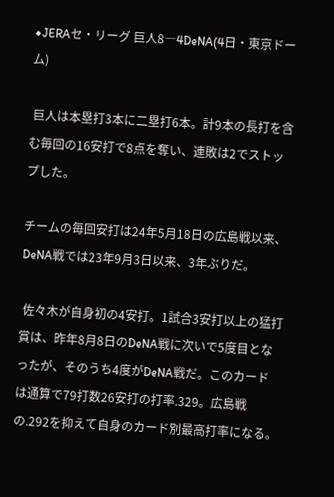◆JERAセ・リーグ 巨人8―4DeNA(4日・東京ドーム)

 巨人は本塁打3本に二塁打6本。計9本の長打を含む毎回の16安打で8点を奪い、連敗は2でストップした。

チームの毎回安打は24年5月18日の広島戦以来、DeNA戦では23年9月3日以来、3年ぶりだ。

 佐々木が自身初の4安打。1試合3安打以上の猛打賞は、昨年8月8日のDeNA戦に次いで5度目となったが、そのうち4度がDeNA戦だ。このカードは通算で79打数26安打の打率.329。広島戦の.292を抑えて自身のカード別最高打率になる。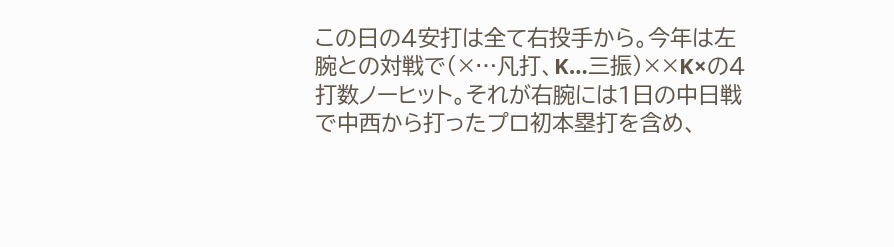この日の4安打は全て右投手から。今年は左腕との対戦で(×…凡打、K…三振)××K×の4打数ノーヒット。それが右腕には1日の中日戦で中西から打ったプロ初本塁打を含め、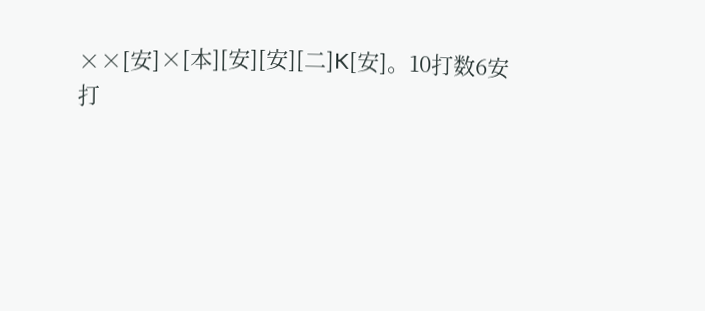××[安]×[本][安][安][二]K[安]。10打数6安打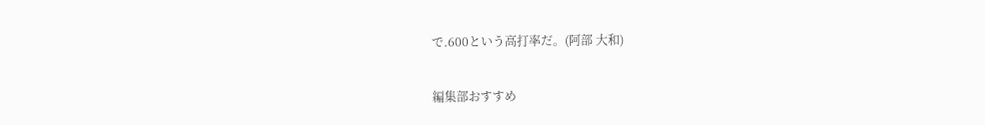で.600という高打率だ。(阿部 大和)

編集部おすすめ